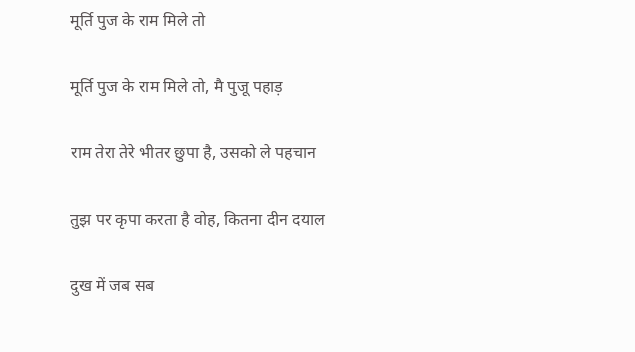मूर्ति पुज के राम मिले तो

मूर्ति पुज के राम मिले तो, मै पुजू पहाड़

राम तेरा तेरे भीतर छुपा है, उसको ले पहचान

तुझ पर कृपा करता है वोह, कितना दीन दयाल

दुख में जब सब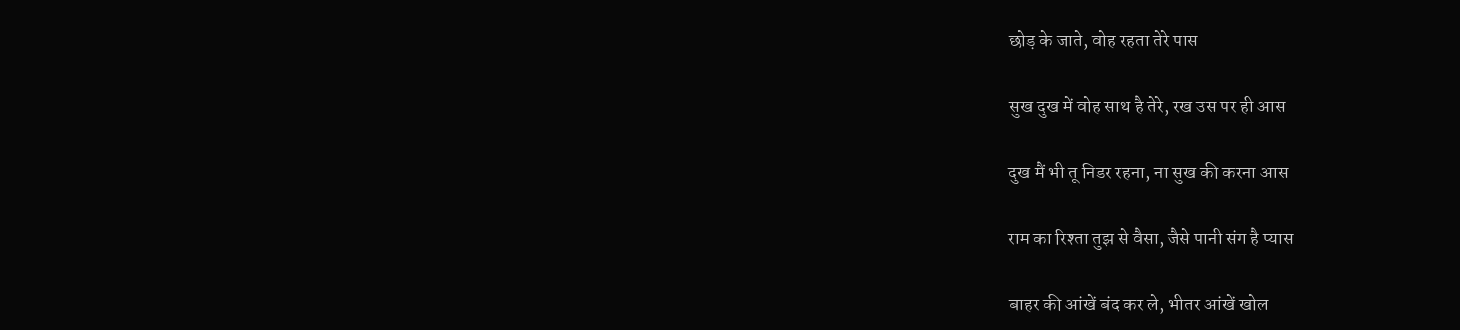छोड़ के जाते, वोह रहता तेरे पास

सुख दुख में वोह साथ है तेरे, रख उस पर ही आस

दुख मैं भी तू निडर रहना, ना सुख की करना आस

राम का रिश्ता तुझ से वैसा, जैसे पानी संग है प्यास

बाहर की आंखें बंद कर ले, भीतर आंखें खोल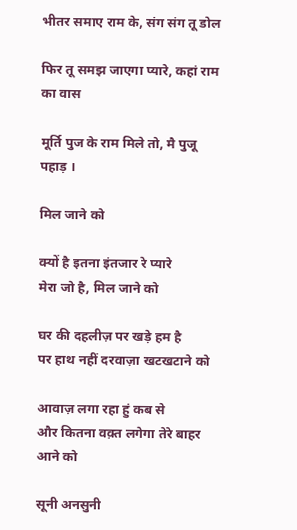भीतर समाए राम के, संग संग तू डोल

फिर तू समझ जाएगा प्यारे, कहां राम का वास

मूर्ति पुज के राम मिले तो, मै पुजू पहाड़ ।

मिल जाने को

क्यों है इतना इंतजार रे प्यारे
मेरा जो है, मिल जाने को

घर की दहलीज़ पर खड़े हम है
पर हाथ नहीं दरवाज़ा खटखटाने को

आवाज़ लगा रहा हुं कब से
और कितना वक़्त लगेगा तेरे बाहर आने को

सूनी अनसुनी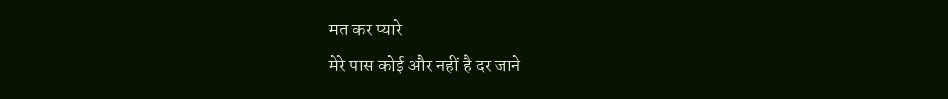मत कर प्यारे
मेरे पास कोई और नहीं है दर जाने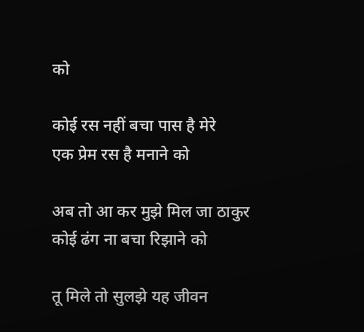को

कोई रस नहीं बचा पास है मेरे
एक प्रेम रस है मनाने को

अब तो आ कर मुझे मिल जा ठाकुर
कोई ढंग ना बचा रिझाने को

तू मिले तो सुलझे यह जीवन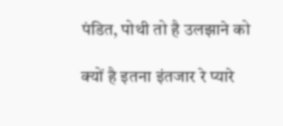पंडित, पोथी तो है उलझाने को

क्यों है इतना इंतजार रे प्यारे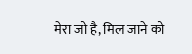मेरा जो है, मिल जाने को